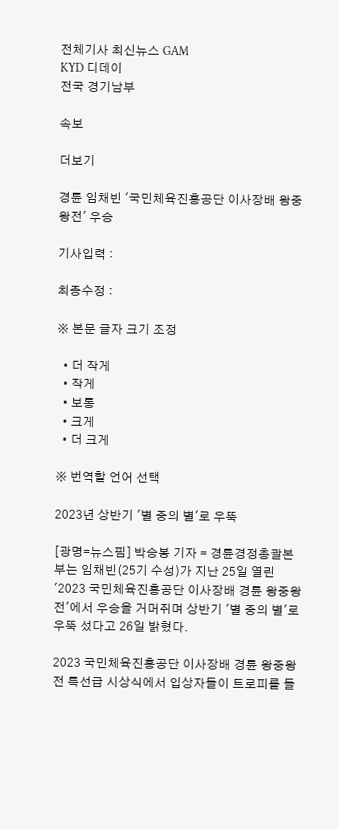전체기사 최신뉴스 GAM
KYD 디데이
전국 경기남부

속보

더보기

경륜 임채빈 '국민체육진흥공단 이사장배 왕중왕전' 우승

기사입력 :

최종수정 :

※ 본문 글자 크기 조정

  • 더 작게
  • 작게
  • 보통
  • 크게
  • 더 크게

※ 번역할 언어 선택

2023년 상반기 '별 중의 별'로 우뚝

[광명=뉴스핌] 박승봉 기자 = 경륜경정총괄본부는 임채빈(25기 수성)가 지난 25일 열린 '2023 국민체육진흥공단 이사장배 경륜 왕중왕전'에서 우승을 거머쥐며 상반기 '별 중의 별'로 우뚝 섰다고 26일 밝혔다.

2023 국민체육진흥공단 이사장배 경륜 왕중왕전 특선급 시상식에서 입상자들이 트로피를 들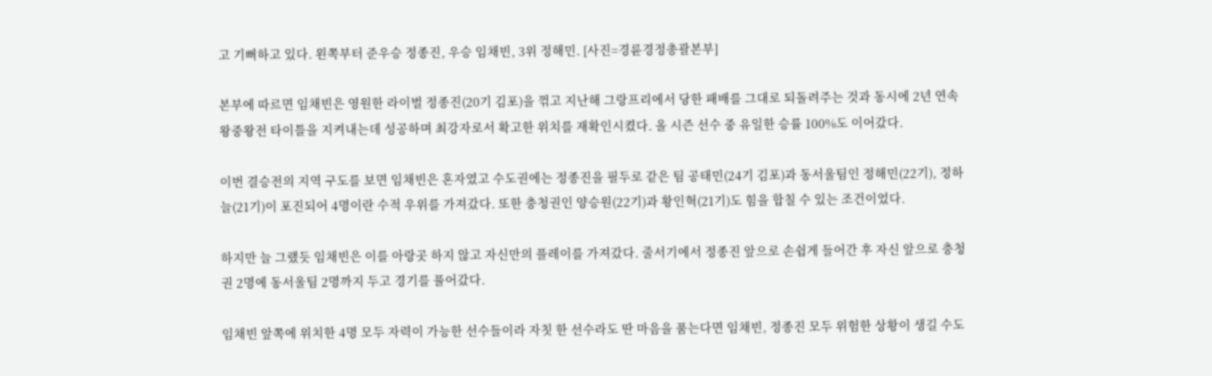고 기뻐하고 있다. 왼쪽부터 준우승 정종진, 우승 임채빈, 3위 정해민. [사진=경륜경정총괄본부]

본부에 따르면 임채빈은 영원한 라이벌 정종진(20기 김포)을 꺾고 지난해 그랑프리에서 당한 패배를 그대로 되돌려주는 것과 동시에 2년 연속 왕중왕전 타이틀을 지켜내는데 성공하며 최강자로서 확고한 위치를 재확인시켰다. 올 시즌 선수 중 유일한 승률 100%도 이어갔다.

이번 결승전의 지역 구도를 보면 임채빈은 혼자였고 수도권에는 정종진을 필두로 같은 팀 공태민(24기 김포)과 동서울팀인 정해민(22기), 정하늘(21기)이 포진되어 4명이란 수적 우위를 가져갔다. 또한 충청권인 양승원(22기)과 황인혁(21기)도 힘을 합칠 수 있는 조건이었다.

하지만 늘 그랬듯 임채빈은 이를 아랑곳 하지 않고 자신만의 플레이를 가져갔다. 줄서기에서 정종진 앞으로 손쉽게 들어간 후 자신 앞으로 충청권 2명에 동서울팀 2명까지 두고 경기를 풀어갔다.

임채빈 앞쪽에 위치한 4명 모두 자력이 가능한 선수들이라 자칫 한 선수라도 딴 마음을 품는다면 임채빈, 정종진 모두 위험한 상황이 생길 수도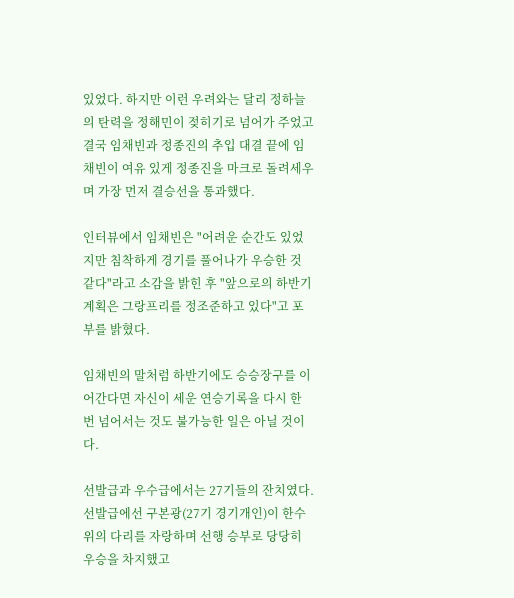있었다. 하지만 이런 우려와는 달리 정하늘의 탄력을 정해민이 젖히기로 넘어가 주었고 결국 임채빈과 정종진의 추입 대결 끝에 임채빈이 여유 있게 정종진을 마크로 돌려세우며 가장 먼저 결승선을 통과했다.

인터뷰에서 임채빈은 "어려운 순간도 있었지만 침착하게 경기를 풀어나가 우승한 것 같다"라고 소감을 밝힌 후 "앞으로의 하반기 계획은 그랑프리를 정조준하고 있다"고 포부를 밝혔다.

임채빈의 말처럼 하반기에도 승승장구를 이어간다면 자신이 세운 연승기록을 다시 한 번 넘어서는 것도 불가능한 일은 아닐 것이다.

선발급과 우수급에서는 27기들의 잔치였다. 선발급에선 구본광(27기 경기개인)이 한수 위의 다리를 자랑하며 선행 승부로 당당히 우승을 차지했고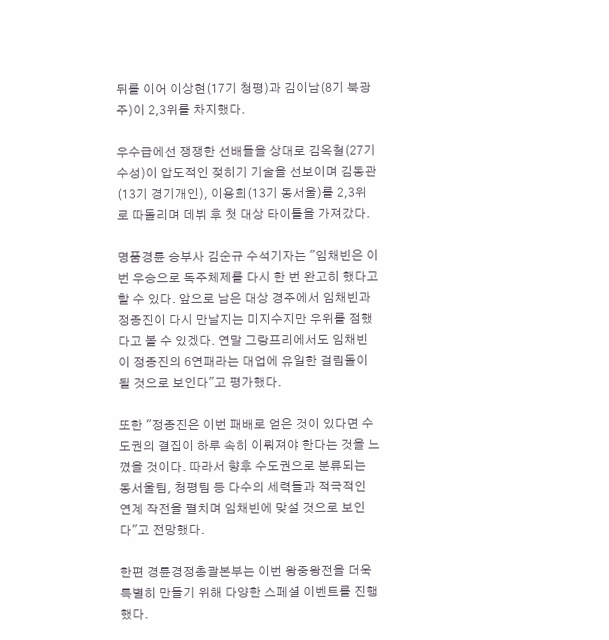뒤를 이어 이상현(17기 청평)과 김이남(8기 북광주)이 2,3위를 차지했다.

우수급에선 쟁쟁한 선배들을 상대로 김옥철(27기 수성)이 압도적인 젖히기 기술을 선보이며 김동관(13기 경기개인), 이용희(13기 동서울)를 2,3위로 따돌리며 데뷔 후 첫 대상 타이틀을 가져갔다.

명품경륜 승부사 김순규 수석기자는 "임채빈은 이번 우승으로 독주체제를 다시 한 번 완고히 했다고 할 수 있다. 앞으로 남은 대상 경주에서 임채빈과 정종진이 다시 만날지는 미지수지만 우위를 점했다고 볼 수 있겠다. 연말 그랑프리에서도 임채빈이 정종진의 6연패라는 대업에 유일한 걸림돌이 될 것으로 보인다"고 평가했다.

또한 "정종진은 이번 패배로 얻은 것이 있다면 수도권의 결집이 하루 속히 이뤄져야 한다는 것을 느꼈을 것이다. 따라서 향후 수도권으로 분류되는 동서울팀, 청평팀 등 다수의 세력들과 적극적인 연계 작전을 펼치며 임채빈에 맞설 것으로 보인다"고 전망했다.

한편 경륜경정총괄본부는 이번 왕중왕전을 더욱 특별히 만들기 위해 다양한 스페셜 이벤트를 진행했다.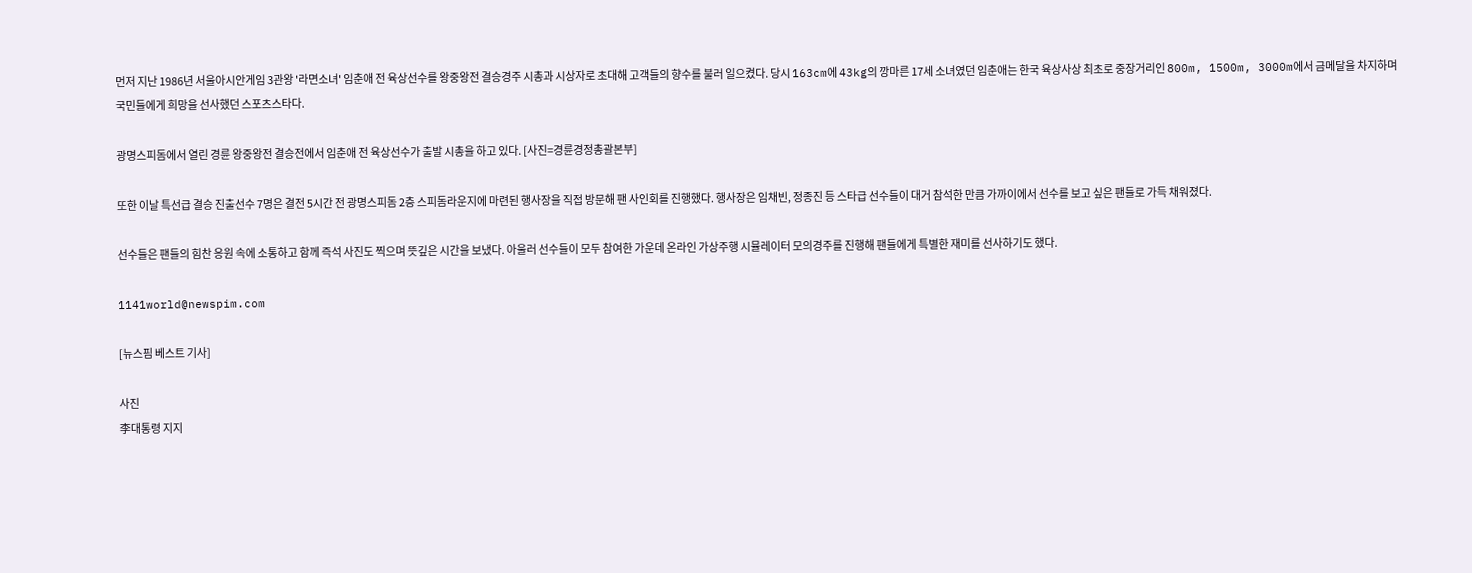먼저 지난 1986년 서울아시안게임 3관왕 '라면소녀' 임춘애 전 육상선수를 왕중왕전 결승경주 시총과 시상자로 초대해 고객들의 향수를 불러 일으켰다. 당시 163cm에 43kg의 깡마른 17세 소녀였던 임춘애는 한국 육상사상 최초로 중장거리인 800m, 1500m, 3000m에서 금메달을 차지하며 국민들에게 희망을 선사했던 스포츠스타다.

광명스피돔에서 열린 경륜 왕중왕전 결승전에서 임춘애 전 육상선수가 출발 시총을 하고 있다. [사진=경륜경정총괄본부]

또한 이날 특선급 결승 진출선수 7명은 결전 5시간 전 광명스피돔 2층 스피돔라운지에 마련된 행사장을 직접 방문해 팬 사인회를 진행했다. 행사장은 임채빈, 정종진 등 스타급 선수들이 대거 참석한 만큼 가까이에서 선수를 보고 싶은 팬들로 가득 채워졌다.

선수들은 팬들의 힘찬 응원 속에 소통하고 함께 즉석 사진도 찍으며 뜻깊은 시간을 보냈다. 아울러 선수들이 모두 참여한 가운데 온라인 가상주행 시뮬레이터 모의경주를 진행해 팬들에게 특별한 재미를 선사하기도 했다.

1141world@newspim.com

[뉴스핌 베스트 기사]

사진
李대통령 지지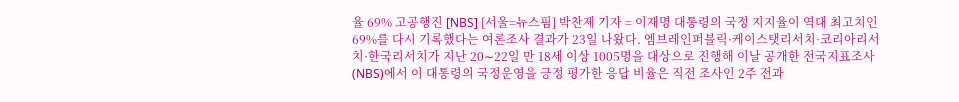율 69% 고공행진 [NBS] [서울=뉴스핌] 박찬제 기자 = 이재명 대통령의 국정 지지율이 역대 최고치인 69%를 다시 기록했다는 여론조사 결과가 23일 나왔다. 엠브레인퍼블릭·케이스탯리서치·코리아리서치·한국리서치가 지난 20∼22일 만 18세 이상 1005명을 대상으로 진행해 이날 공개한 전국지표조사(NBS)에서 이 대통령의 국정운영을 긍정 평가한 응답 비율은 직전 조사인 2주 전과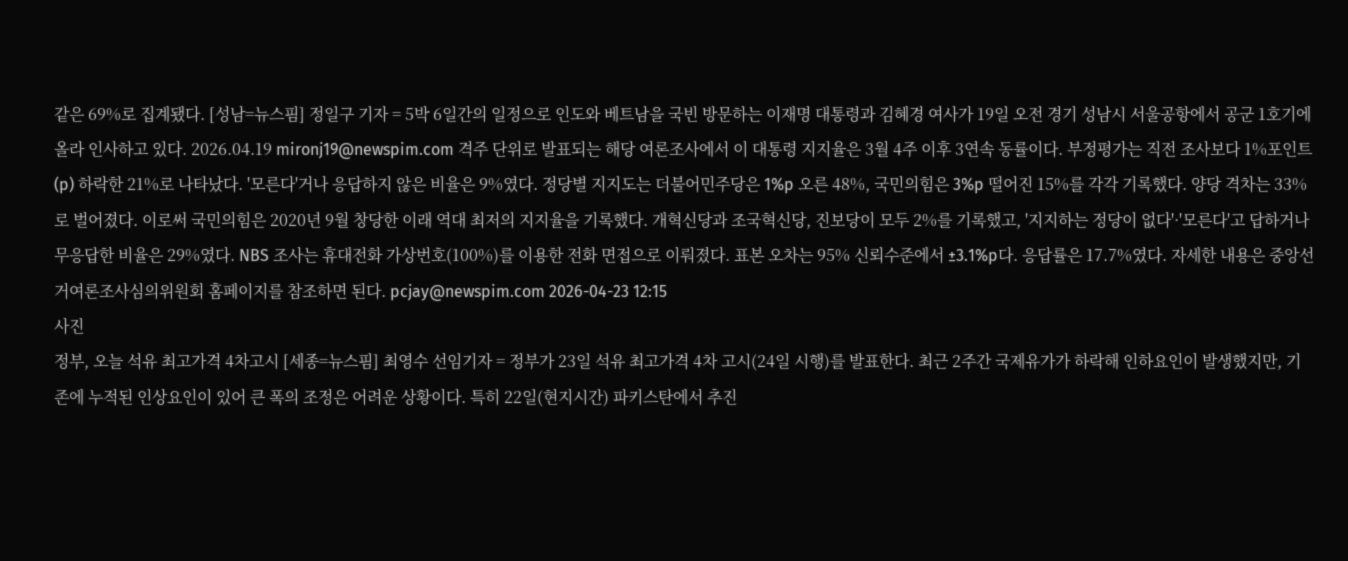같은 69%로 집계됐다. [성남=뉴스핌] 정일구 기자 = 5박 6일간의 일정으로 인도와 베트남을 국빈 방문하는 이재명 대통령과 김혜경 여사가 19일 오전 경기 성남시 서울공항에서 공군 1호기에 올라 인사하고 있다. 2026.04.19 mironj19@newspim.com 격주 단위로 발표되는 해당 여론조사에서 이 대통령 지지율은 3월 4주 이후 3연속 동률이다. 부정평가는 직전 조사보다 1%포인트(p) 하락한 21%로 나타났다. '모른다'거나 응답하지 않은 비율은 9%였다. 정당별 지지도는 더불어민주당은 1%p 오른 48%, 국민의힘은 3%p 떨어진 15%를 각각 기록했다. 양당 격차는 33%로 벌어졌다. 이로써 국민의힘은 2020년 9월 창당한 이래 역대 최저의 지지율을 기록했다. 개혁신당과 조국혁신당, 진보당이 모두 2%를 기록했고, '지지하는 정당이 없다'·'모른다'고 답하거나 무응답한 비율은 29%였다. NBS 조사는 휴대전화 가상번호(100%)를 이용한 전화 면접으로 이뤄졌다. 표본 오차는 95% 신뢰수준에서 ±3.1%p다. 응답률은 17.7%였다. 자세한 내용은 중앙선거여론조사심의위원회 홈페이지를 참조하면 된다. pcjay@newspim.com 2026-04-23 12:15
사진
정부, 오늘 석유 최고가격 4차고시 [세종=뉴스핌] 최영수 선임기자 = 정부가 23일 석유 최고가격 4차 고시(24일 시행)를 발표한다. 최근 2주간 국제유가가 하락해 인하요인이 발생했지만, 기존에 누적된 인상요인이 있어 큰 폭의 조정은 어려운 상황이다. 특히 22일(현지시간) 파키스탄에서 추진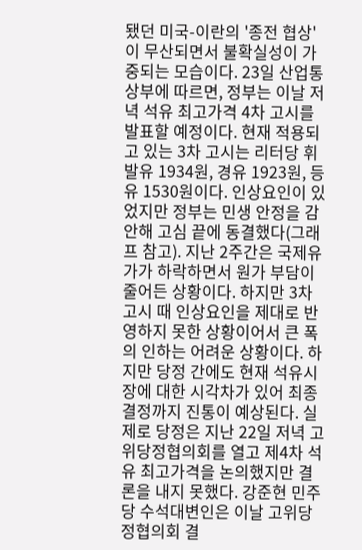됐던 미국-이란의 '종전 협상'이 무산되면서 불확실성이 가중되는 모습이다. 23일 산업통상부에 따르면, 정부는 이날 저녁 석유 최고가격 4차 고시를 발표할 예정이다. 현재 적용되고 있는 3차 고시는 리터당 휘발유 1934원, 경유 1923원, 등유 1530원이다. 인상요인이 있었지만 정부는 민생 안정을 감안해 고심 끝에 동결했다(그래프 참고). 지난 2주간은 국제유가가 하락하면서 원가 부담이 줄어든 상황이다. 하지만 3차 고시 때 인상요인을 제대로 반영하지 못한 상황이어서 큰 폭의 인하는 어려운 상황이다. 하지만 당정 간에도 현재 석유시장에 대한 시각차가 있어 최종 결정까지 진통이 예상된다. 실제로 당정은 지난 22일 저녁 고위당정협의회를 열고 제4차 석유 최고가격을 논의했지만 결론을 내지 못했다. 강준현 민주당 수석대변인은 이날 고위당정협의회 결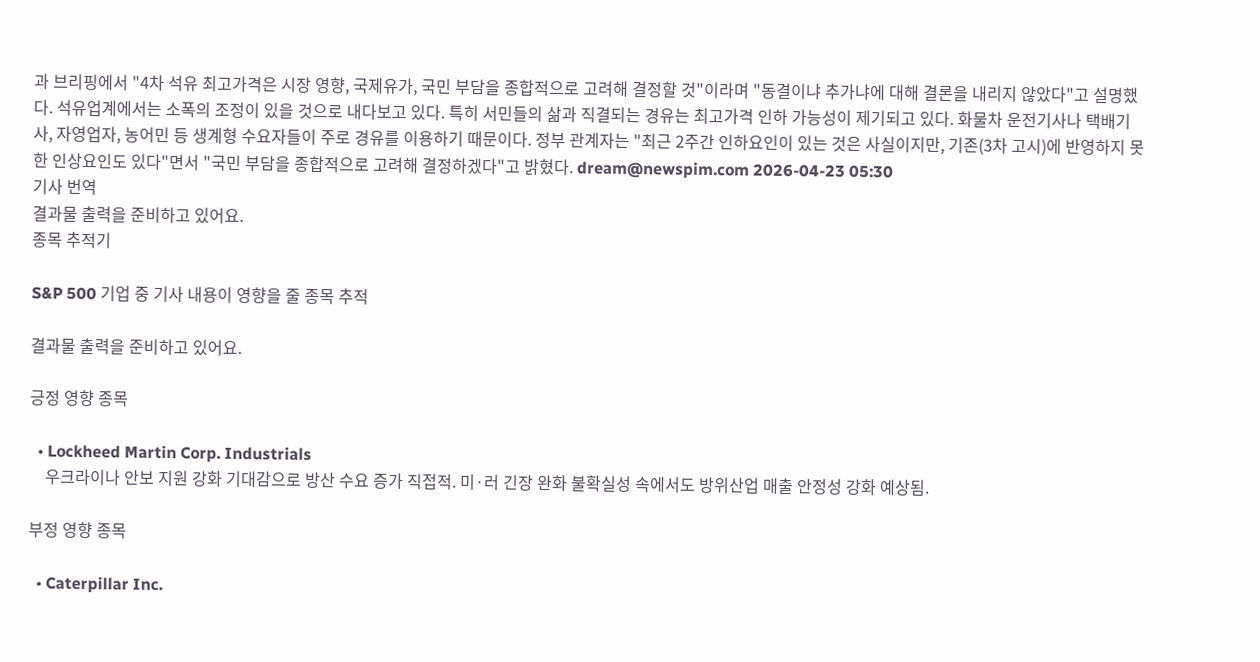과 브리핑에서 "4차 석유 최고가격은 시장 영향, 국제유가, 국민 부담을 종합적으로 고려해 결정할 것"이라며 "동결이냐 추가냐에 대해 결론을 내리지 않았다"고 설명했다. 석유업계에서는 소폭의 조정이 있을 것으로 내다보고 있다. 특히 서민들의 삶과 직결되는 경유는 최고가격 인하 가능성이 제기되고 있다. 화물차 운전기사나 택배기사, 자영업자, 농어민 등 생계형 수요자들이 주로 경유를 이용하기 때문이다. 정부 관계자는 "최근 2주간 인하요인이 있는 것은 사실이지만, 기존(3차 고시)에 반영하지 못한 인상요인도 있다"면서 "국민 부담을 종합적으로 고려해 결정하겠다"고 밝혔다. dream@newspim.com 2026-04-23 05:30
기사 번역
결과물 출력을 준비하고 있어요.
종목 추적기

S&P 500 기업 중 기사 내용이 영향을 줄 종목 추적

결과물 출력을 준비하고 있어요.

긍정 영향 종목

  • Lockheed Martin Corp. Industrials
    우크라이나 안보 지원 강화 기대감으로 방산 수요 증가 직접적. 미·러 긴장 완화 불확실성 속에서도 방위산업 매출 안정성 강화 예상됨.

부정 영향 종목

  • Caterpillar Inc.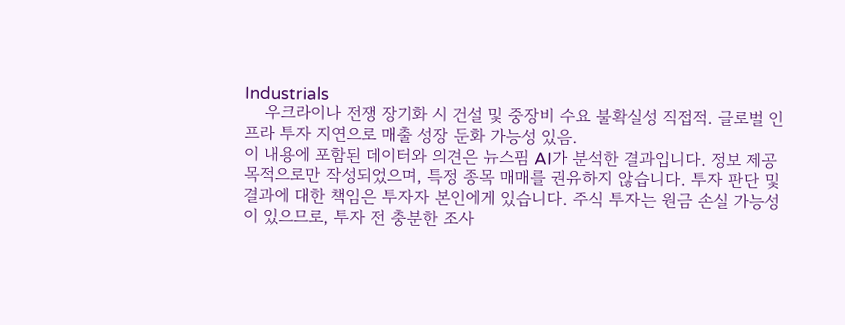Industrials
    우크라이나 전쟁 장기화 시 건설 및 중장비 수요 불확실성 직접적. 글로벌 인프라 투자 지연으로 매출 성장 둔화 가능성 있음.
이 내용에 포함된 데이터와 의견은 뉴스핌 AI가 분석한 결과입니다. 정보 제공 목적으로만 작성되었으며, 특정 종목 매매를 권유하지 않습니다. 투자 판단 및 결과에 대한 책임은 투자자 본인에게 있습니다. 주식 투자는 원금 손실 가능성이 있으므로, 투자 전 충분한 조사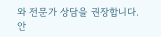와 전문가 상담을 권장합니다.
안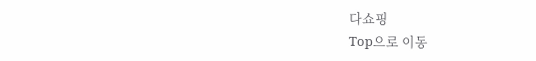다쇼핑
Top으로 이동